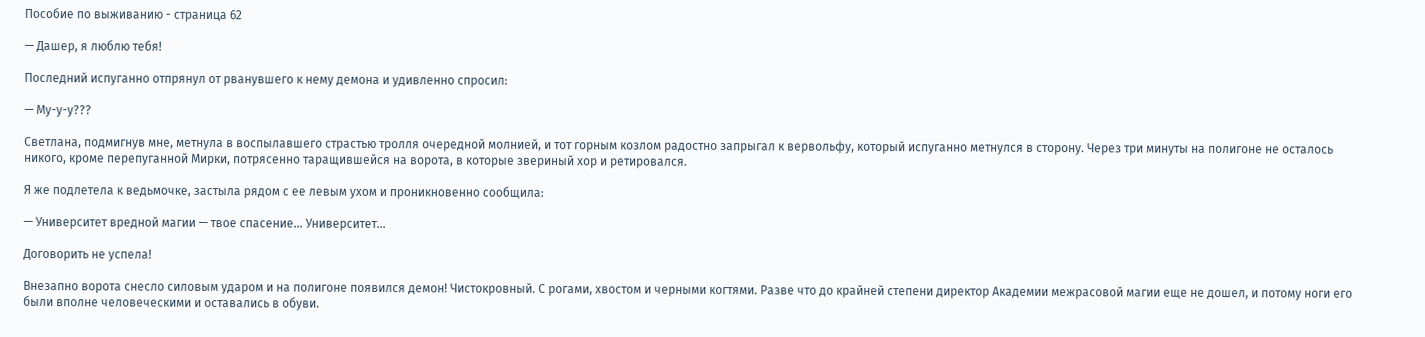Пособие по выживанию - страница 62

— Дашер, я люблю тебя!

Последний испуганно отпрянул от рванувшего к нему демона и удивленно спросил:

— Му-у-у???

Светлана, подмигнув мне, метнула в воспылавшего страстью тролля очередной молнией, и тот горным козлом радостно запрыгал к вервольфу, который испуганно метнулся в сторону. Через три минуты на полигоне не осталось никого, кроме перепуганной Мирки, потрясенно таращившейся на ворота, в которые звериный хор и ретировался.

Я же подлетела к ведьмочке, застыла рядом с ее левым ухом и проникновенно сообщила:

— Университет вредной магии — твое спасение… Университет…

Договорить не успела!

Внезапно ворота снесло силовым ударом и на полигоне появился демон! Чистокровный. С рогами, хвостом и черными когтями. Разве что до крайней степени директор Академии межрасовой магии еще не дошел, и потому ноги его были вполне человеческими и оставались в обуви.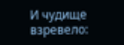И чудище взревело: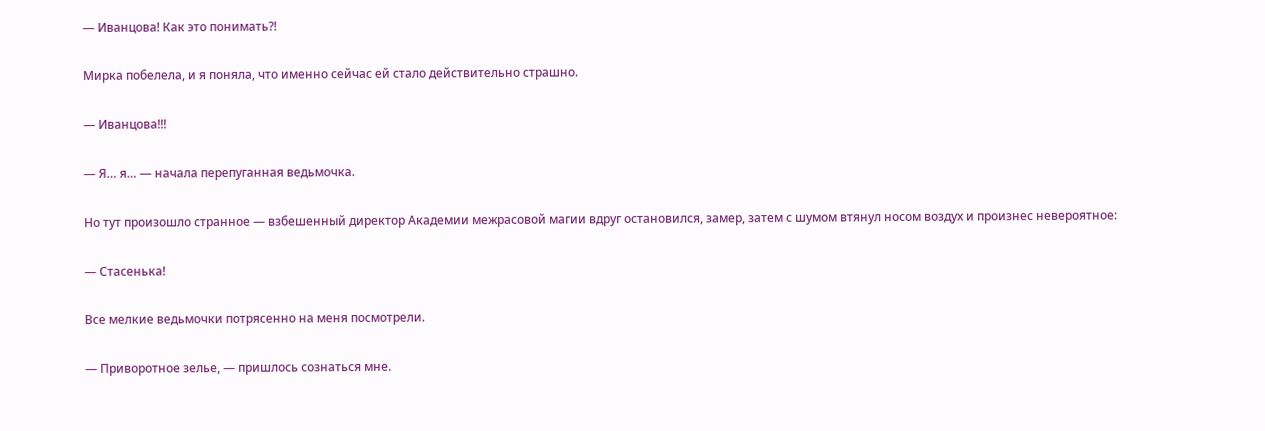— Иванцова! Как это понимать?!

Мирка побелела, и я поняла, что именно сейчас ей стало действительно страшно.

— Иванцова!!!

— Я… я… — начала перепуганная ведьмочка.

Но тут произошло странное — взбешенный директор Академии межрасовой магии вдруг остановился, замер, затем с шумом втянул носом воздух и произнес невероятное:

— Стасенька!

Все мелкие ведьмочки потрясенно на меня посмотрели.

— Приворотное зелье, — пришлось сознаться мне.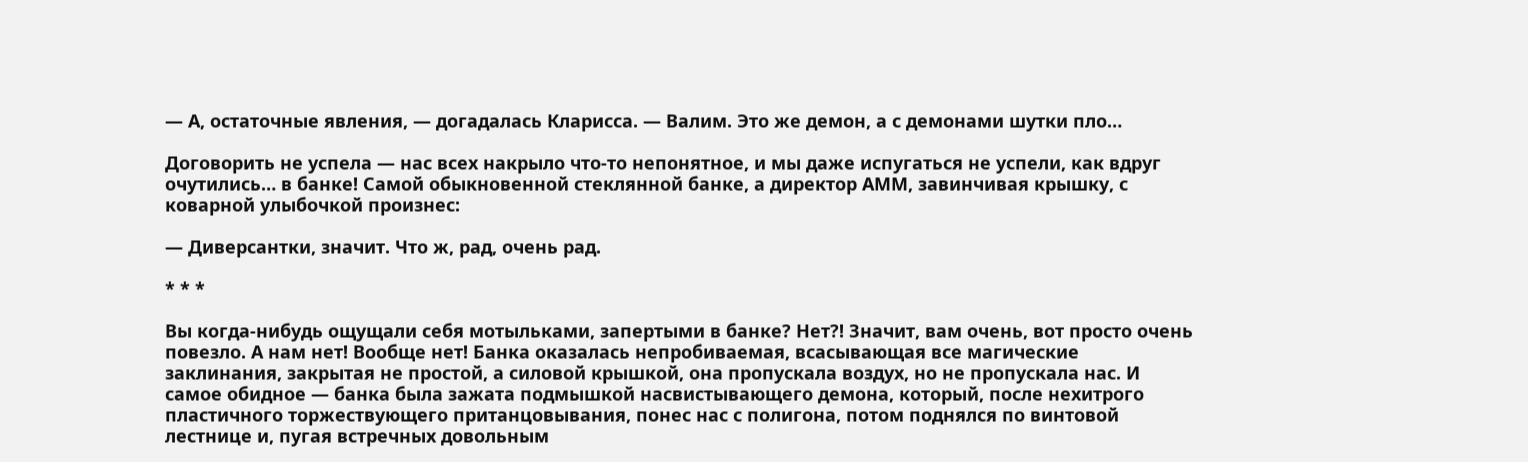— А, остаточные явления, — догадалась Кларисса. — Валим. Это же демон, а с демонами шутки пло…

Договорить не успела — нас всех накрыло что-то непонятное, и мы даже испугаться не успели, как вдруг очутились… в банке! Самой обыкновенной стеклянной банке, а директор АММ, завинчивая крышку, с коварной улыбочкой произнес:

— Диверсантки, значит. Что ж, рад, очень рад.

* * *

Вы когда-нибудь ощущали себя мотыльками, запертыми в банке? Нет?! Значит, вам очень, вот просто очень повезло. А нам нет! Вообще нет! Банка оказалась непробиваемая, всасывающая все магические заклинания, закрытая не простой, а силовой крышкой, она пропускала воздух, но не пропускала нас. И самое обидное — банка была зажата подмышкой насвистывающего демона, который, после нехитрого пластичного торжествующего пританцовывания, понес нас с полигона, потом поднялся по винтовой лестнице и, пугая встречных довольным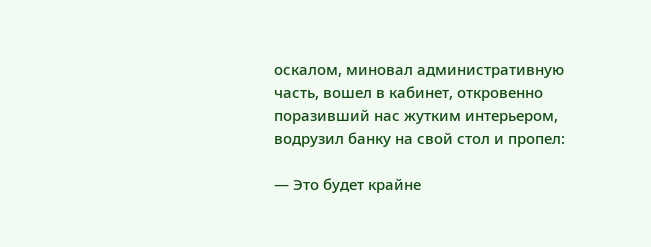оскалом, миновал административную часть, вошел в кабинет, откровенно поразивший нас жутким интерьером, водрузил банку на свой стол и пропел:

— Это будет крайне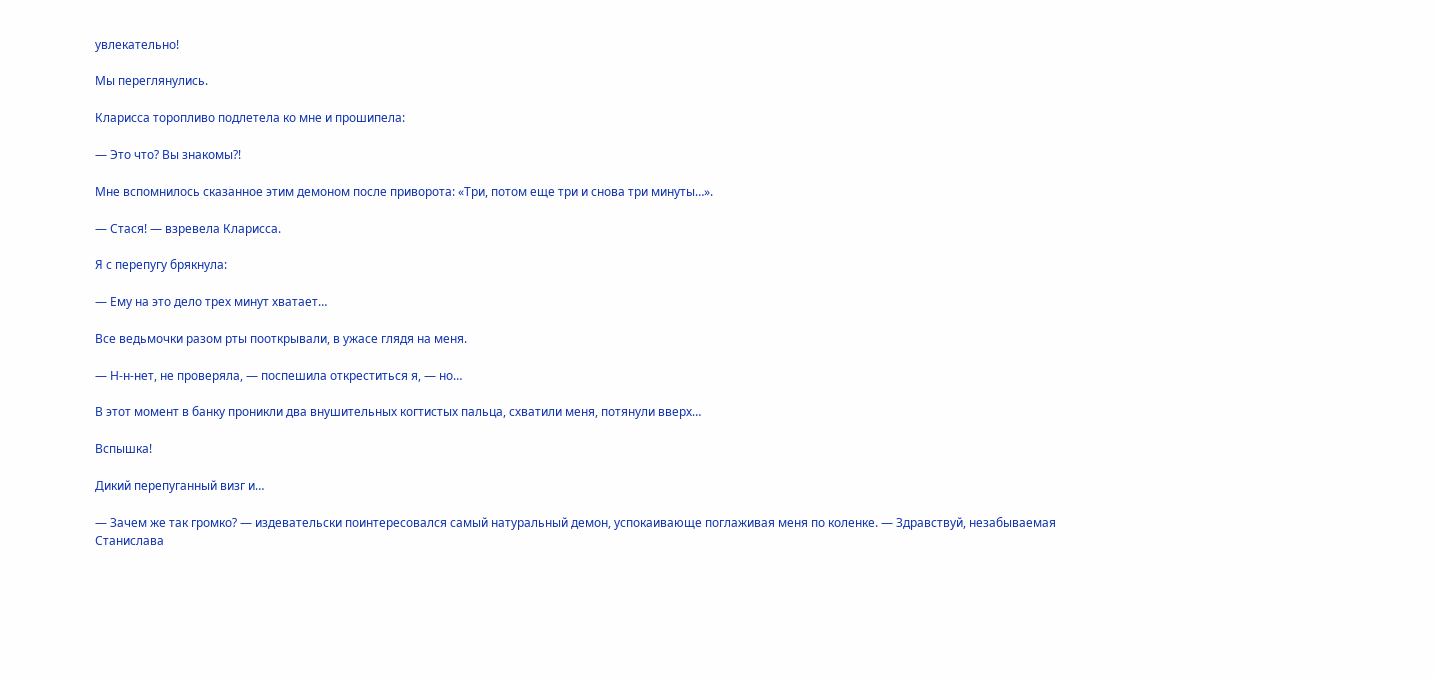увлекательно!

Мы переглянулись.

Кларисса торопливо подлетела ко мне и прошипела:

— Это что? Вы знакомы?!

Мне вспомнилось сказанное этим демоном после приворота: «Три, потом еще три и снова три минуты…».

— Стася! — взревела Кларисса.

Я с перепугу брякнула:

— Ему на это дело трех минут хватает…

Все ведьмочки разом рты пооткрывали, в ужасе глядя на меня.

— Н-н-нет, не проверяла, — поспешила откреститься я, — но…

В этот момент в банку проникли два внушительных когтистых пальца, схватили меня, потянули вверх…

Вспышка!

Дикий перепуганный визг и…

— Зачем же так громко? — издевательски поинтересовался самый натуральный демон, успокаивающе поглаживая меня по коленке. — Здравствуй, незабываемая Станислава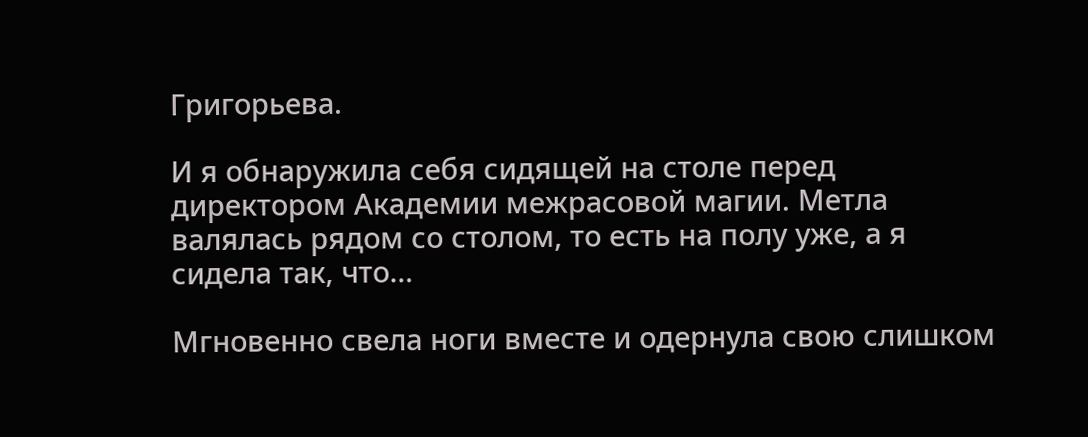Григорьева.

И я обнаружила себя сидящей на столе перед директором Академии межрасовой магии. Метла валялась рядом со столом, то есть на полу уже, а я сидела так, что…

Мгновенно свела ноги вместе и одернула свою слишком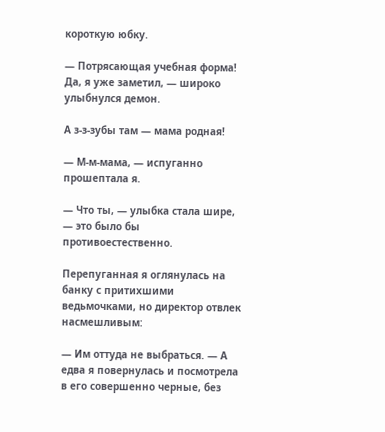короткую юбку.

— Потрясающая учебная форма! Да, я уже заметил, — широко улыбнулся демон.

А з-з-зубы там — мама родная!

— М-м-мама, — испуганно прошептала я.

— Что ты, — улыбка стала шире, — это было бы противоестественно.

Перепуганная я оглянулась на банку с притихшими ведьмочками, но директор отвлек насмешливым:

— Им оттуда не выбраться. — А едва я повернулась и посмотрела в его совершенно черные, без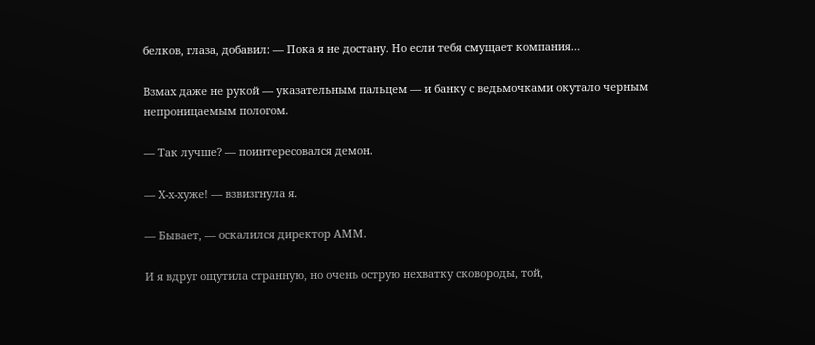белков, глаза, добавил: — Пока я не достану. Но если тебя смущает компания…

Взмах даже не рукой — указательным пальцем — и банку с ведьмочками окутало черным непроницаемым пологом.

— Так лучше? — поинтересовался демон.

— Х-х-хуже! — взвизгнула я.

— Бывает, — оскалился директор АММ.

И я вдруг ощутила странную, но очень острую нехватку сковороды, той,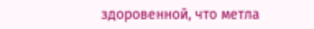здоровенной, что метла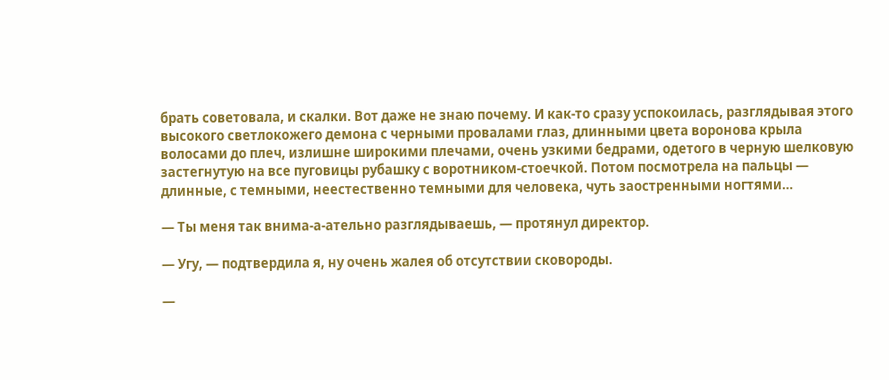брать советовала, и скалки. Вот даже не знаю почему. И как-то сразу успокоилась, разглядывая этого высокого светлокожего демона с черными провалами глаз, длинными цвета воронова крыла волосами до плеч, излишне широкими плечами, очень узкими бедрами, одетого в черную шелковую застегнутую на все пуговицы рубашку с воротником-стоечкой. Потом посмотрела на пальцы — длинные, с темными, неестественно темными для человека, чуть заостренными ногтями…

— Ты меня так внима-а-ательно разглядываешь, — протянул директор.

— Угу, — подтвердила я, ну очень жалея об отсутствии сковороды.

—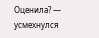Оценила? — усмехнулся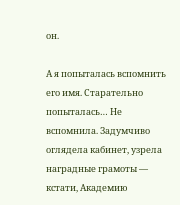он.

А я попыталась вспомнить его имя. Старательно попыталась… Не вспомнила. Задумчиво оглядела кабинет, узрела наградные грамоты — кстати, Академию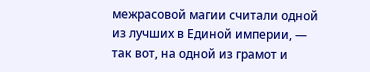межрасовой магии считали одной из лучших в Единой империи, — так вот, на одной из грамот и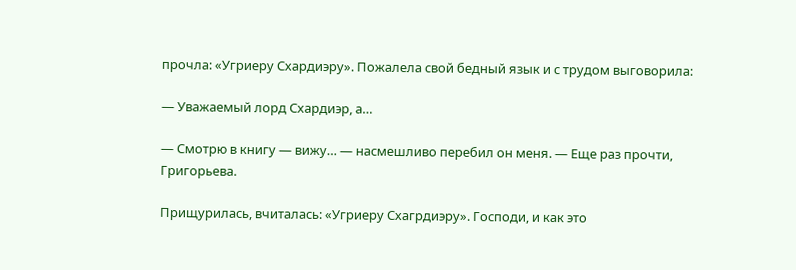прочла: «Угриеру Схардиэру». Пожалела свой бедный язык и с трудом выговорила:

— Уважаемый лорд Схардиэр, а…

— Смотрю в книгу — вижу… — насмешливо перебил он меня. — Еще раз прочти, Григорьева.

Прищурилась, вчиталась: «Угриеру Схагрдиэру». Господи, и как это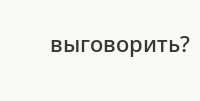выговорить?